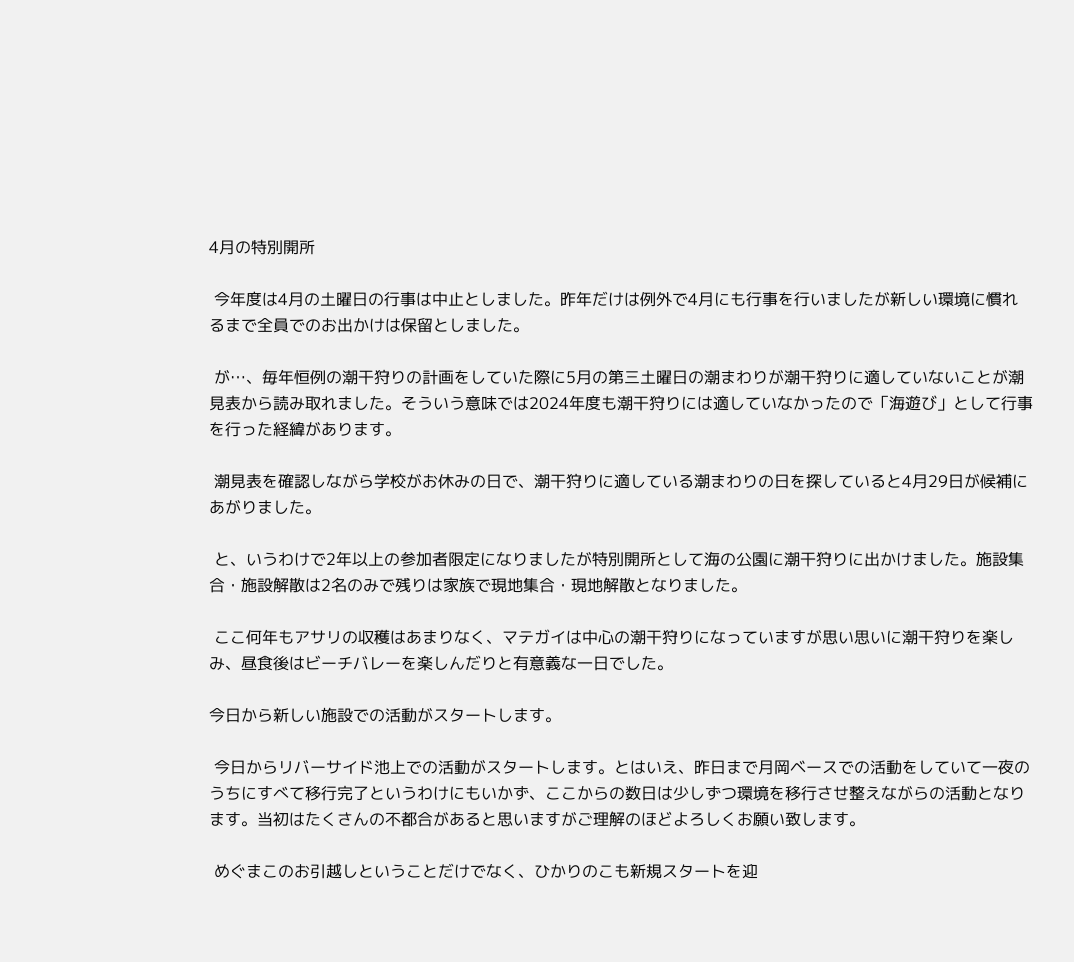4月の特別開所

 今年度は4月の土曜日の行事は中止としました。昨年だけは例外で4月にも行事を行いましたが新しい環境に慣れるまで全員でのお出かけは保留としました。

 が…、毎年恒例の潮干狩りの計画をしていた際に5月の第三土曜日の潮まわりが潮干狩りに適していないことが潮見表から読み取れました。そういう意味では2024年度も潮干狩りには適していなかったので「海遊び」として行事を行った経緯があります。

 潮見表を確認しながら学校がお休みの日で、潮干狩りに適している潮まわりの日を探していると4月29日が候補にあがりました。

 と、いうわけで2年以上の参加者限定になりましたが特別開所として海の公園に潮干狩りに出かけました。施設集合・施設解散は2名のみで残りは家族で現地集合・現地解散となりました。

 ここ何年もアサリの収穫はあまりなく、マテガイは中心の潮干狩りになっていますが思い思いに潮干狩りを楽しみ、昼食後はビーチバレーを楽しんだりと有意義な一日でした。

今日から新しい施設での活動がスタートします。

 今日からリバーサイド池上での活動がスタートします。とはいえ、昨日まで月岡ベースでの活動をしていて一夜のうちにすべて移行完了というわけにもいかず、ここからの数日は少しずつ環境を移行させ整えながらの活動となります。当初はたくさんの不都合があると思いますがご理解のほどよろしくお願い致します。

 めぐまこのお引越しということだけでなく、ひかりのこも新規スタートを迎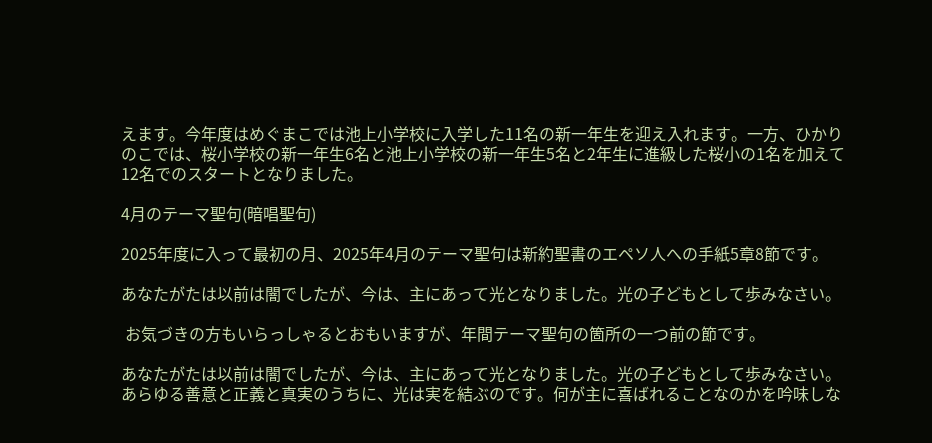えます。今年度はめぐまこでは池上小学校に入学した11名の新一年生を迎え入れます。一方、ひかりのこでは、桜小学校の新一年生6名と池上小学校の新一年生5名と2年生に進級した桜小の1名を加えて12名でのスタートとなりました。

4月のテーマ聖句(暗唱聖句)

2025年度に入って最初の月、2025年4月のテーマ聖句は新約聖書のエペソ人への手紙5章8節です。

あなたがたは以前は闇でしたが、今は、主にあって光となりました。光の子どもとして歩みなさい。

 お気づきの方もいらっしゃるとおもいますが、年間テーマ聖句の箇所の一つ前の節です。

あなたがたは以前は闇でしたが、今は、主にあって光となりました。光の子どもとして歩みなさい。あらゆる善意と正義と真実のうちに、光は実を結ぶのです。何が主に喜ばれることなのかを吟味しな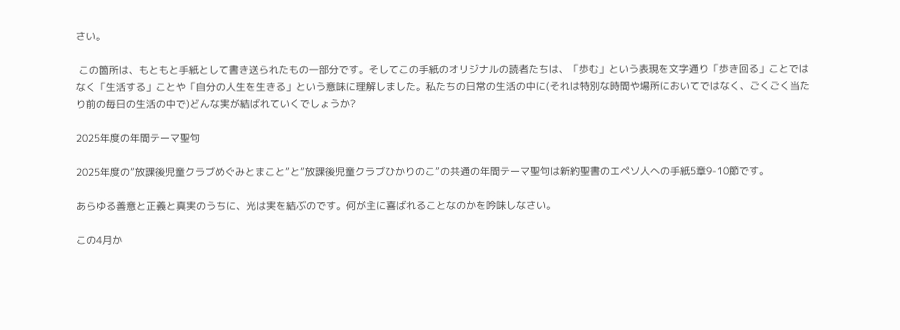さい。

 この箇所は、もともと手紙として書き送られたもの一部分です。そしてこの手紙のオリジナルの読者たちは、「歩む」という表現を文字通り「歩き回る」ことではなく「生活する」ことや「自分の人生を生きる」という意味に理解しました。私たちの日常の生活の中に(それは特別な時間や場所においてではなく、ごくごく当たり前の毎日の生活の中で)どんな実が結ばれていくでしょうか?

2025年度の年間テーマ聖句

2025年度の”放課後児童クラブめぐみとまこと”と”放課後児童クラブひかりのこ”の共通の年間テーマ聖句は新約聖書のエペソ人への手紙5章9-10節です。

あらゆる善意と正義と真実のうちに、光は実を結ぶのです。何が主に喜ばれることなのかを吟味しなさい。

この4月か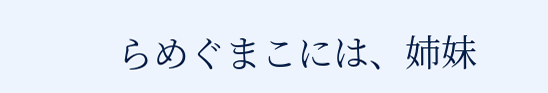らめぐまこには、姉妹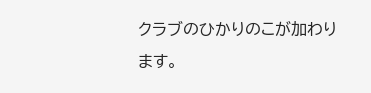クラブのひかりのこが加わります。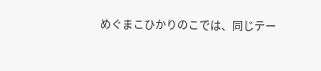めぐまこひかりのこでは、同じテー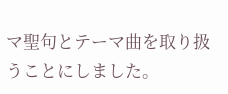マ聖句とテーマ曲を取り扱うことにしました。